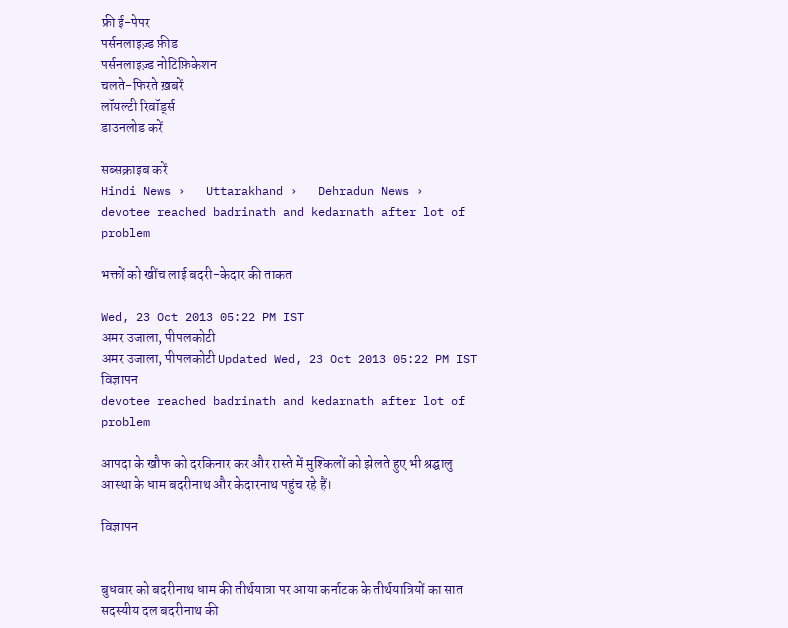फ्री ई-पेपर
पर्सनलाइज़्ड फ़ीड
पर्सनलाइज़्ड नोटिफ़िकेशन
चलते-फिरते ख़बरें
लॉयल्टी रिवॉर्ड्स
डाउनलोड करें

सब्सक्राइब करें
Hindi News ›   Uttarakhand ›   Dehradun News ›   devotee reached badrinath and kedarnath after lot of problem

भक्तों को खींच लाई बदरी-केदार की ताकत

Wed, 23 Oct 2013 05:22 PM IST
अमर उजाला, पीपलकोटी
अमर उजाला, पीपलकोटी Updated Wed, 23 Oct 2013 05:22 PM IST
विज्ञापन
devotee reached badrinath and kedarnath after lot of problem

आपदा के खौफ को दरकिनार कर और रास्ते में मुश्किलों को झेलते हुए भी श्रद्घालु आस्था के धाम बदरीनाथ और केदारनाथ पहुंच रहे हैं।

विज्ञापन


बुधवार को बदरीनाथ धाम की तीर्थयात्रा पर आया कर्नाटक के तीर्थयात्रियों का सात सदस्यीय दल बदरीनाथ की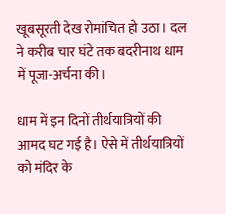खूबसूरती देख रोमांचित हो उठा। दल ने करीब चार घंटे तक बदरीनाथ धाम में पूजा-अर्चना की।

धाम में इन दिनों तीर्थयात्रियों की आमद घट गई है। ऐसे में तीर्थयात्रियों को मंदिर के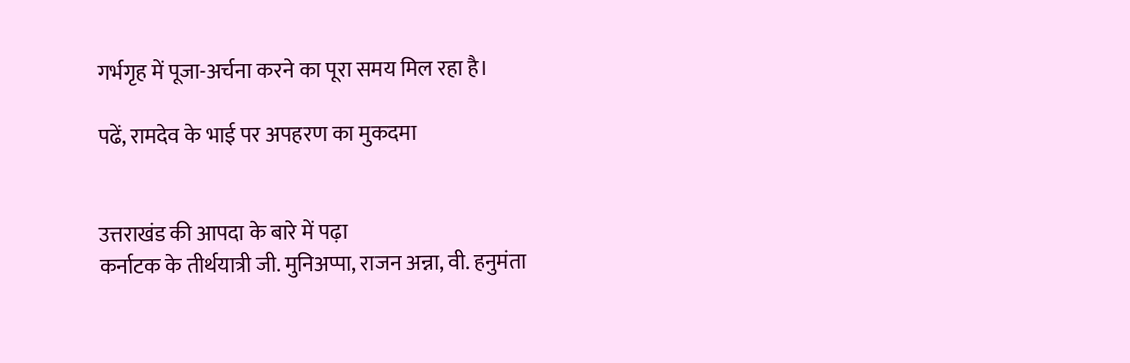गर्भगृह में पूजा-अर्चना करने का पूरा समय मिल रहा है।

पढें, रामदेव के भाई पर अपहरण का मुकदमा


उत्तराखंड की आपदा के बारे में पढ़ा
कर्नाटक के तीर्थयात्री जी. मुनिअप्पा, राजन अन्ना, वी. हनुमंता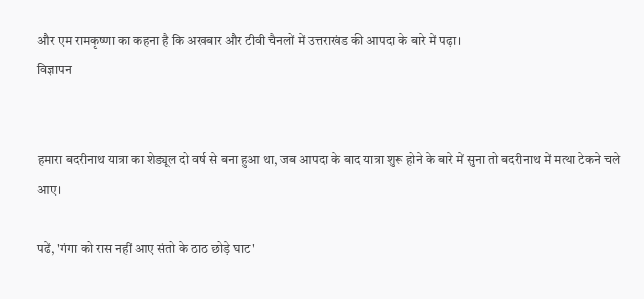और एम रामकृष्णा का कहना है कि अखबार और टीवी चैनलों में उत्तराखंड की आपदा के बारे में पढ़ा।
विज्ञापन


हमारा बदरीनाथ यात्रा का शेड्यूल दो वर्ष से बना हुआ था, जब आपदा के बाद यात्रा शुरू होने के बारे में सुना तो बदरीनाथ में मत्था टेकने चले आए।

पढें, 'गंगा को रास नहीं आए संतो के ठाठ छोड़े घाट'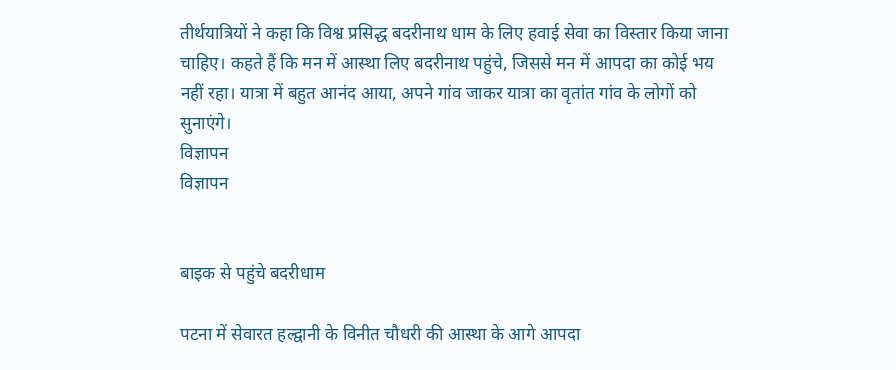तीर्थयात्रियों ने कहा कि विश्व प्रसिद्ध बदरीनाथ धाम के लिए हवाई सेवा का विस्तार किया जाना चाहिए। कहते हैं कि मन में आस्था लिए बदरीनाथ पहुंचे, जिससे मन में आपदा का कोई भय नहीं रहा। यात्रा में बहुत आनंद आया, अपने गांव जाकर यात्रा का वृतांत गांव के लोगों को सुनाएंगे।
विज्ञापन
विज्ञापन


बाइक से पहुंचे बदरीधाम

पटना में सेवारत हल्द्वानी के विनीत चौधरी की आस्था के आगे आपदा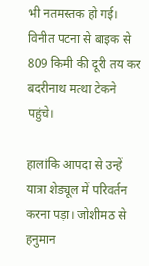भी नतमस्तक हो गई। विनीत पटना से बाइक से 809 किमी की दूरी तय कर बदरीनाथ मत्था टेकने पहुंचे।

हालांकि आपदा से उन्हें यात्रा शेड्यूल में परिवर्तन करना पड़ा। जोशीमठ से हनुमान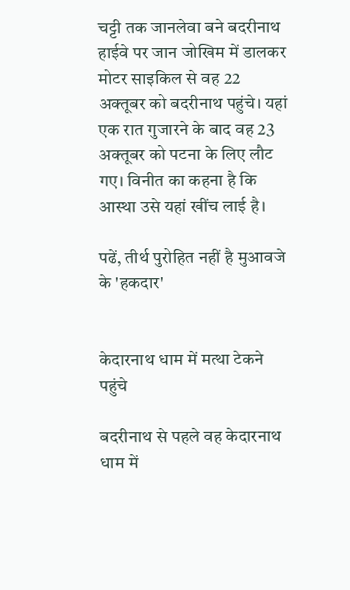चट्टी तक जानलेवा बने बदरीनाथ हाईवे पर जान जोखिम में डालकर मोटर साइकिल से वह 22 अक्तूबर को बदरीनाथ पहुंचे। यहां एक रात गुजारने के बाद वह 23 अक्तूबर को पटना के लिए लौट गए। विनीत का कहना है कि आस्था उसे यहां खींच लाई है।

पढें, तीर्थ पुरोहित नहीं है मुआवजे के 'हकदार'


केदारनाथ धाम में मत्था टेकने पहुंचे

बदरीनाथ से पहले वह केदारनाथ धाम में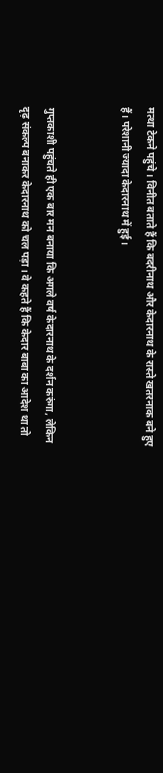मत्था टेकने पहुंचे। विनीत बताते हैं कि बदरीनाथ और केदारनाथ के रास्ते खतरनाक बने हुए हैं। परेशानी ज्यादा केदारनाथ में हुई।


गुप्तकाशी पहुंचते ही एक बार मन बनाया कि अगले वर्ष केदारनाथ के दर्शन करुंगा, लेकिन दृढ़ संकल्प बनाकर केदारनाथ को चल पड़ा। वे कहते हैं कि केदार बाबा का आदेश था तो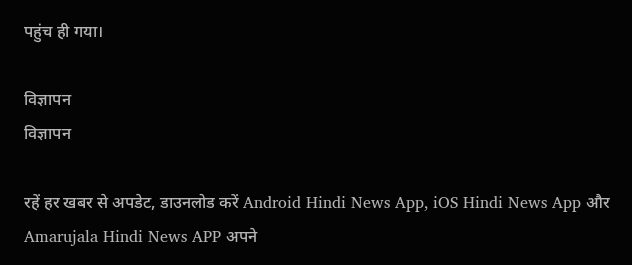पहुंच ही गया।

विज्ञापन
विज्ञापन

रहें हर खबर से अपडेट, डाउनलोड करें Android Hindi News App, iOS Hindi News App और Amarujala Hindi News APP अपने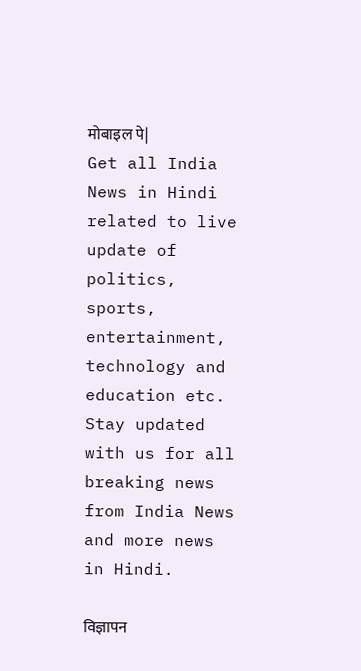मोबाइल पे|
Get all India News in Hindi related to live update of politics, sports, entertainment, technology and education etc. Stay updated with us for all breaking news from India News and more news in Hindi.

विज्ञापन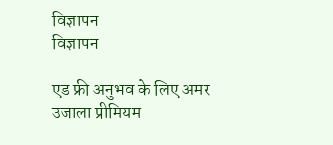विज्ञापन
विज्ञापन

एड फ्री अनुभव के लिए अमर उजाला प्रीमियम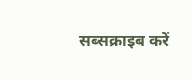सब्सक्राइब करें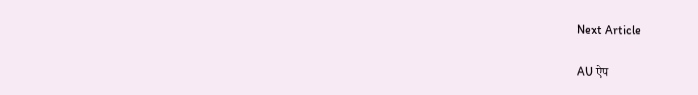Next Article

AU ऐप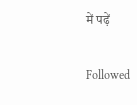में पढ़ें

Followed